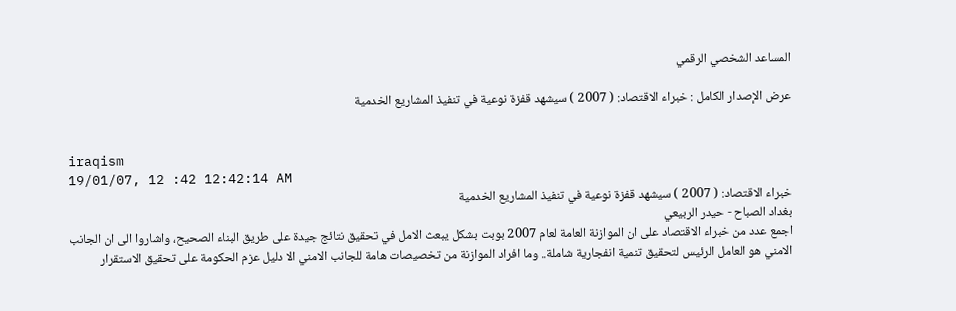المساعد الشخصي الرقمي

عرض الإصدار الكامل : خبراء الاقتصاد: ( 2007 ) سيشهد قفزة نوعية في تنفيذ المشاريع الخدمية


iraqism
19/01/07, 12 :42 12:42:14 AM
خبراء الاقتصاد: ( 2007 ) سيشهد قفزة نوعية في تنفيذ المشاريع الخدمية
بغداد الصباح - حيدر الربيعي
اجمع عدد من خبراء الاقتصاد على ان الموازنة العامة لعام 2007 بوبت بشكل يبعث الامل في تحقيق نتائج جيدة على طريق البناء الصحيح، واشاروا الى ان الجانب الامني هو العامل الرئيس لتحقيق تنمية انفجارية شاملة.. وما افراد الموازنة من تخصيصات هامة للجانب الامني الا دليل عزم الحكومة على تحقيق الاستقرار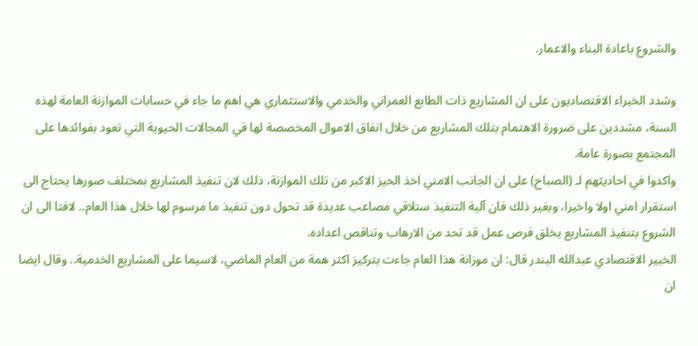والشروع باعادة البناء والاعمار.

وشدد الخبراء الاقتصاديون على ان المشاريع ذات الطابع العمراني والخدمي والاستثماري هي اهم ما جاء في حسابات الموازنة العامة لهذه السنة، مشددين على ضرورة الاهتمام بتلك المشاريع من خلال انفاق الاموال المخصصة لها في المجالات الحيوية التي تعود بفوائدها على المجتمع بصورة عامة.
واكدوا في احاديثهم لـ (الصباح) على ان الجانب الامني اخذ الحيز الاكبر من تلك الموازنة، ذلك لان تنفيذ المشاريع بمختلف صورها يحتاج الى استقرار امني اولا واخيرا، وبغير ذلك فان آلية التنفيذ ستلاقي مصاعب عديدة قد تحول دون تنفيذ ما مرسوم لها خلال هذا العام.. لافتا الى ان الشروع بتنفيذ المشاريع يخلق فرص عمل قد تحد من الارهاب وتناقص اعداده.
الخبير الاقتصادي عبدالله البندر قال: ان موزانة هذا العام جاءت بتركيز اكثر همة من العام الماضي، لاسيما على المشاريع الخدمية.. وقال ايضا ان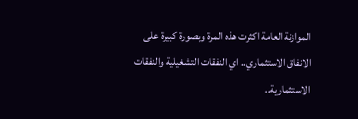الموازنة العامة اكثرت هذه المرة وبصورة كبيرة على الانفاق الاستثماري.. اي النفقات التشغيلية والنفقات الاستثمارية..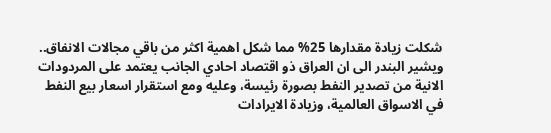شكلت زيادة مقدارها 25% مما شكل اهمية اكثر من باقي مجالات الانفاق..
ويشير البندر الى ان العراق ذو اقتصاد احادي الجانب يعتمد على المردودات الانية من تصدير النفط بصورة رئيسة، وعليه ومع استقرار اسعار بيع النفط في الاسواق العالمية، وزيادة الايرادات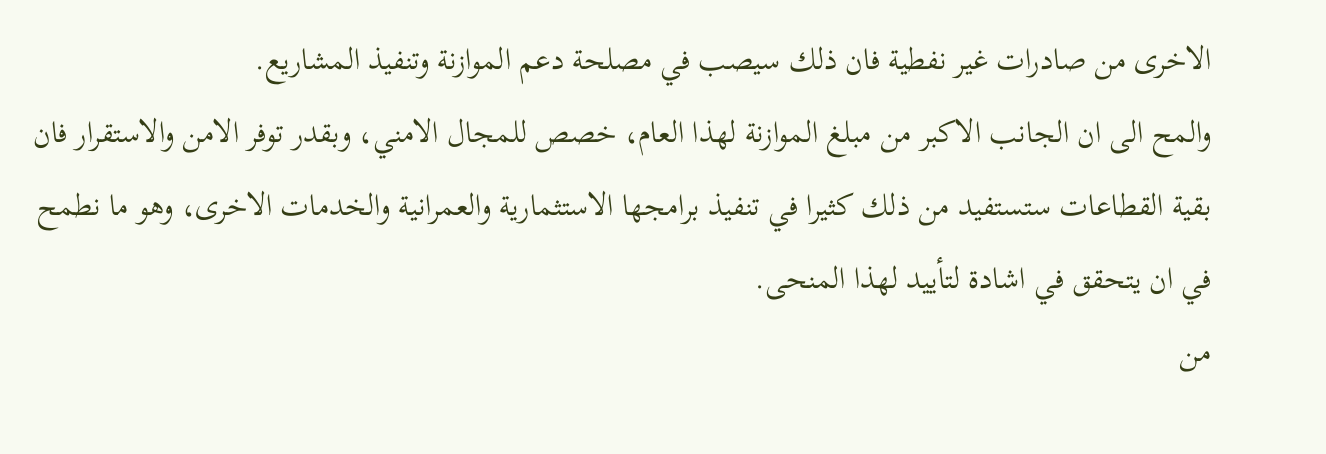الاخرى من صادرات غير نفطية فان ذلك سيصب في مصلحة دعم الموازنة وتنفيذ المشاريع.
والمح الى ان الجانب الاكبر من مبلغ الموازنة لهذا العام، خصص للمجال الامني، وبقدر توفر الامن والاستقرار فان بقية القطاعات ستستفيد من ذلك كثيرا في تنفيذ برامجها الاستثمارية والعمرانية والخدمات الاخرى، وهو ما نطمح في ان يتحقق في اشادة لتأييد لهذا المنحى.
من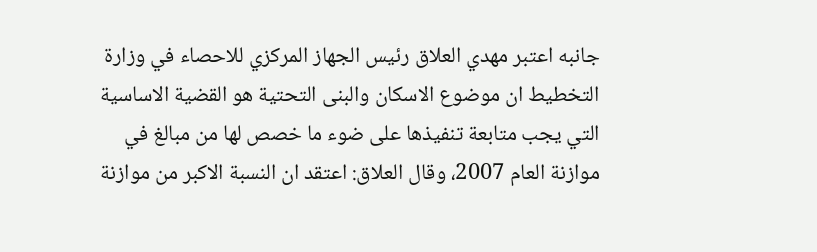جانبه اعتبر مهدي العلاق رئيس الجهاز المركزي للاحصاء في وزارة التخطيط ان موضوع الاسكان والبنى التحتية هو القضية الاساسية التي يجب متابعة تنفيذها على ضوء ما خصص لها من مبالغ في موازنة العام 2007، وقال العلاق: اعتقد ان النسبة الاكبر من موازنة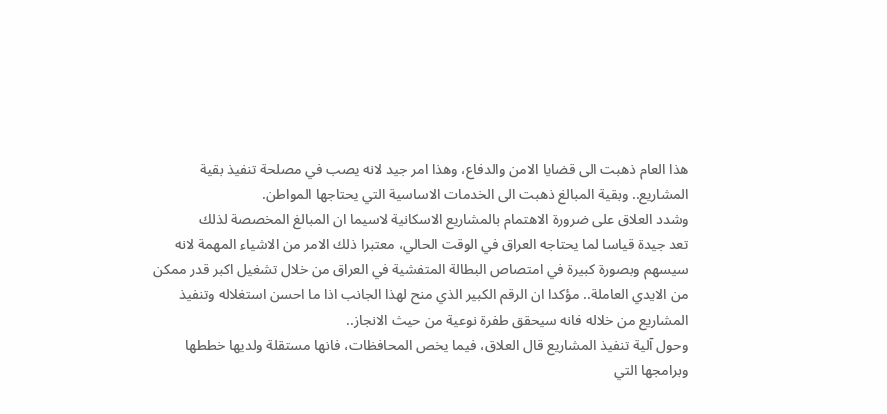هذا العام ذهبت الى قضايا الامن والدفاع، وهذا امر جيد لانه يصب في مصلحة تنفيذ بقية المشاريع.. وبقية المبالغ ذهبت الى الخدمات الاساسية التي يحتاجها المواطن.
وشدد العلاق على ضرورة الاهتمام بالمشاريع الاسكانية لاسيما ان المبالغ المخصصة لذلك
تعد جيدة قياسا لما يحتاجه العراق في الوقت الحالي، معتبرا ذلك الامر من الاشياء المهمة لانه سيسهم وبصورة كبيرة في امتصاص البطالة المتفشية في العراق من خلال تشغيل اكبر قدر ممكن من الايدي العاملة.. مؤكدا ان الرقم الكبير الذي منح لهذا الجانب اذا ما احسن استغلاله وتنفيذ المشاريع من خلاله فانه سيحقق طفرة نوعية من حيث الانجاز..
وحول آلية تنفيذ المشاريع قال العلاق، فيما يخص المحافظات، فانها مستقلة ولديها خططها وبرامجها التي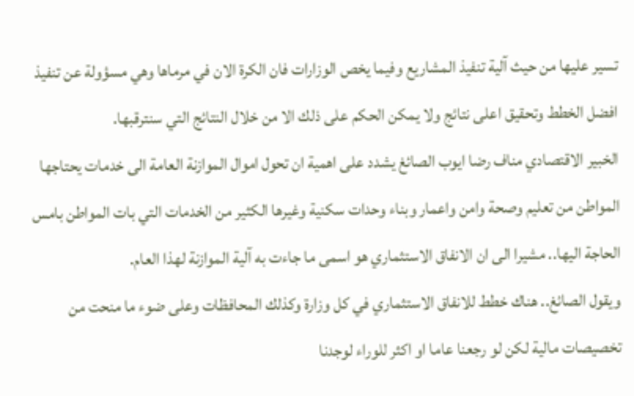تسير عليها من حيث آلية تنفيذ المشاريع وفيما يخص الوزارات فان الكرة الان في مرماها وهي مسؤولة عن تنفيذ افضل الخطط وتحقيق اعلى نتائج ولا يمكن الحكم على ذلك الا من خلال النتائج التي سنترقبها.
الخبير الاقتصادي مناف رضا ايوب الصائغ يشدد على اهمية ان تحول اموال الموازنة العامة الى خدمات يحتاجها المواطن من تعليم وصحة وامن واعمار وبناء وحدات سكنية وغيرها الكثير من الخدمات التي بات المواطن بامس الحاجة اليها.. مشيرا الى ان الانفاق الاستثماري هو اسمى ما جاءت به آلية الموازنة لهذا العام.
ويقول الصائغ.. هناك خطط للانفاق الاستثماري في كل وزارة وكذلك المحافظات وعلى ضوء ما منحت من تخصيصات مالية لكن لو رجعنا عاما او اكثر للوراء لوجدنا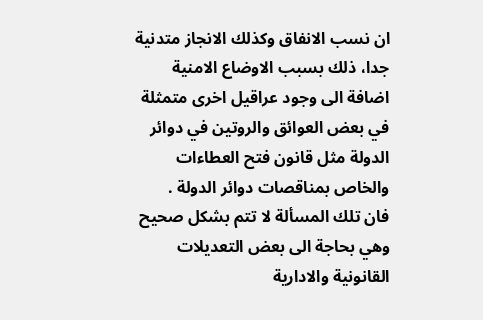ان نسب الانفاق وكذلك الانجاز متدنية جدا، ذلك بسبب الاوضاع الامنية اضافة الى وجود عراقيل اخرى متمثلة في بعض العوائق والروتين في دوائر الدولة مثل قانون فتح العطاءات والخاص بمناقصات دوائر الدولة .
فان تلك المسألة لا تتم بشكل صحيح وهي بحاجة الى بعض التعديلات القانونية والادارية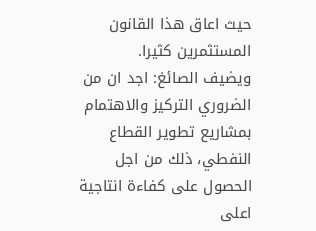حيث اعاق هذا القانون المستثمرين كثيرا.
ويضيف الصائغ: اجد ان من الضروري التركيز والاهتمام بمشاريع تطوير القطاع النفطي، ذلك من اجل الحصول على كفاءة انتاجية اعلى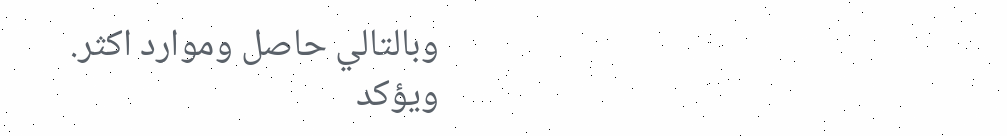وبالتالي حاصل وموارد اكثر.
ويؤكد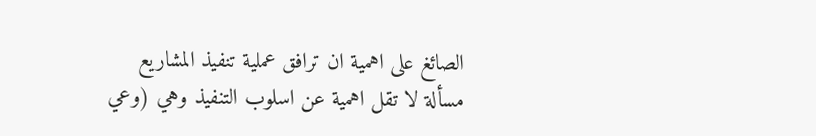الصائغ على اهمية ان ترافق عملية تنفيذ المشاريع مسألة لا تقل اهمية عن اسلوب التنفيذ وهي (وعي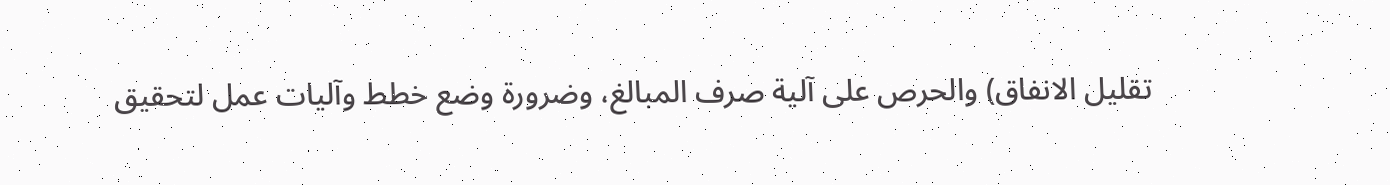تقليل الانفاق) والحرص على آلية صرف المبالغ، وضرورة وضع خطط وآليات عمل لتحقيق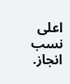اعلى نسب انجاز.